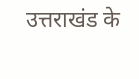उत्तराखंड के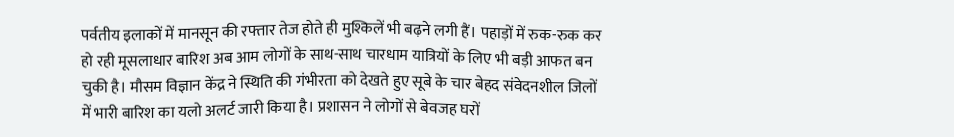पर्वतीय इलाकों में मानसून की रफ्तार तेज होते ही मुश्किलें भी बढ़ने लगी हैं। पहाड़ों में रुक-रुक कर हो रही मूसलाधार बारिश अब आम लोगों के साथ-साथ चारधाम यात्रियों के लिए भी बड़ी आफत बन चुकी है। मौसम विज्ञान केंद्र ने स्थिति की गंभीरता को देखते हुए सूबे के चार बेहद संवेदनशील जिलों में भारी बारिश का यलो अलर्ट जारी किया है। प्रशासन ने लोगों से बेवजह घरों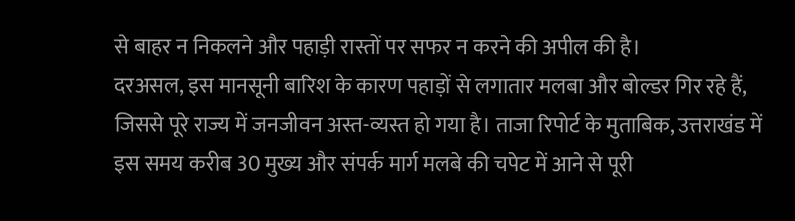से बाहर न निकलने और पहाड़ी रास्तों पर सफर न करने की अपील की है।
दरअसल, इस मानसूनी बारिश के कारण पहाड़ों से लगातार मलबा और बोल्डर गिर रहे हैं, जिससे पूरे राज्य में जनजीवन अस्त-व्यस्त हो गया है। ताजा रिपोर्ट के मुताबिक, उत्तराखंड में इस समय करीब 30 मुख्य और संपर्क मार्ग मलबे की चपेट में आने से पूरी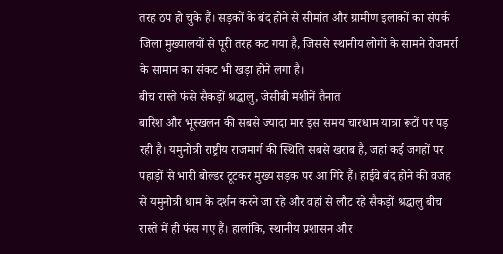तरह ठप हो चुके हैं। सड़कों के बंद होने से सीमांत और ग्रामीण इलाकों का संपर्क जिला मुख्यालयों से पूरी तरह कट गया है, जिससे स्थानीय लोगों के सामने रोजमर्रा के सामान का संकट भी खड़ा होने लगा है।
बीच रास्ते फंसे सैकड़ों श्रद्धालु, जेसीबी मशीनें तैनात
बारिश और भूस्खलन की सबसे ज्यादा मार इस समय चारधाम यात्रा रूटों पर पड़ रही है। यमुनोत्री राष्ट्रीय राजमार्ग की स्थिति सबसे खराब है, जहां कई जगहों पर पहाड़ों से भारी बोल्डर टूटकर मुख्य सड़क पर आ गिरे हैं। हाईवे बंद होने की वजह से यमुनोत्री धाम के दर्शन करने जा रहे और वहां से लौट रहे सैकड़ों श्रद्धालु बीच रास्ते में ही फंस गए हैं। हालांकि, स्थानीय प्रशासन और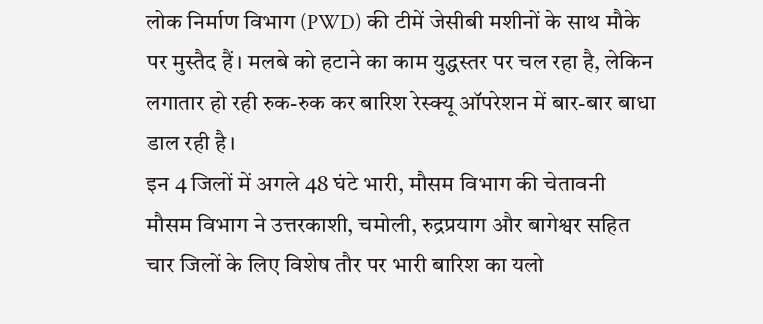लोक निर्माण विभाग (PWD) की टीमें जेसीबी मशीनों के साथ मौके पर मुस्तैद हैं। मलबे को हटाने का काम युद्धस्तर पर चल रहा है, लेकिन लगातार हो रही रुक-रुक कर बारिश रेस्क्यू ऑपरेशन में बार-बार बाधा डाल रही है।
इन 4 जिलों में अगले 48 घंटे भारी, मौसम विभाग की चेतावनी
मौसम विभाग ने उत्तरकाशी, चमोली, रुद्रप्रयाग और बागेश्वर सहित चार जिलों के लिए विशेष तौर पर भारी बारिश का यलो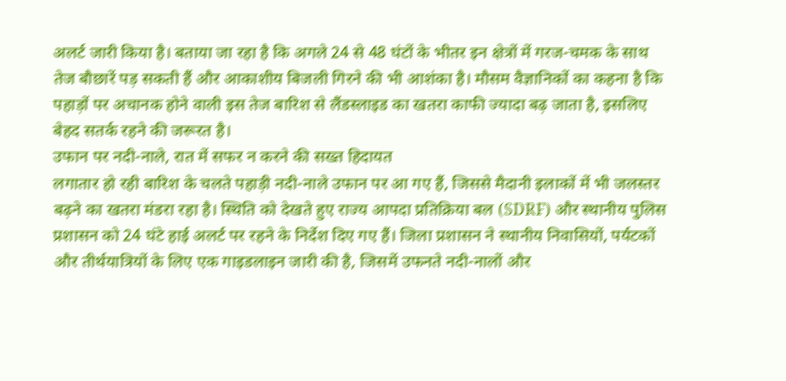अलर्ट जारी किया है। बताया जा रहा है कि अगले 24 से 48 घंटों के भीतर इन क्षेत्रों में गरज-चमक के साथ तेज बौछारें पड़ सकती हैं और आकाशीय बिजली गिरने की भी आशंका है। मौसम वैज्ञानिकों का कहना है कि पहाड़ों पर अचानक होने वाली इस तेज बारिश से लैंडस्लाइड का खतरा काफी ज्यादा बढ़ जाता है, इसलिए बेहद सतर्क रहने की जरूरत है।
उफान पर नदी-नाले, रात में सफर न करने की सख्त हिदायत
लगातार हो रही बारिश के चलते पहाड़ी नदी-नाले उफान पर आ गए हैं, जिससे मैदानी इलाकों में भी जलस्तर बढ़ने का खतरा मंडरा रहा है। स्थिति को देखते हुए राज्य आपदा प्रतिक्रिया बल (SDRF) और स्थानीय पुलिस प्रशासन को 24 घंटे हाई अलर्ट पर रहने के निर्देश दिए गए हैं। जिला प्रशासन ने स्थानीय निवासियों, पर्यटकों और तीर्थयात्रियों के लिए एक गाइडलाइन जारी की है, जिसमें उफनते नदी-नालों और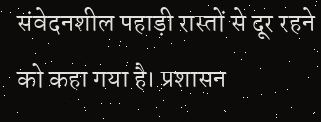संवेदनशील पहाड़ी रास्तों से दूर रहने को कहा गया है। प्रशासन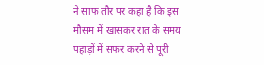ने साफ तौर पर कहा है कि इस मौसम में खासकर रात के समय पहाड़ों में सफर करने से पूरी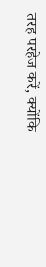तरह परहेज करें, क्योंकि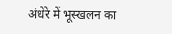अंधेरे में भूस्खलन का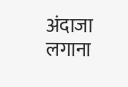अंदाजा लगाना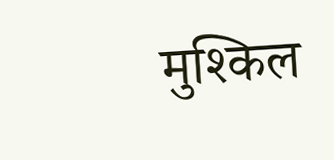मुश्किल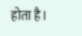होता है।